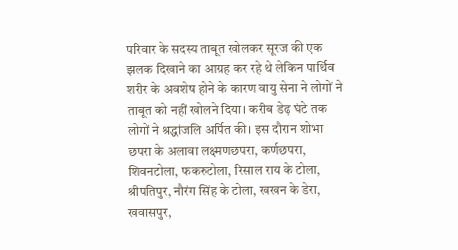परिवार के सदस्य ताबूत खोलकर सूरज की एक झलक दिखाने का आग्रह कर रहे थे लेकिन पार्थिव शरीर के अवशेष होने के कारण वायु सेना ने लोगों ने ताबूत को नहीं खोलने दिया। करीब डेढ़ घंटे तक लोगों ने श्रद्धांजलि अर्पित की। इस दौरान शोभा छपरा के अलावा लक्ष्मणछपरा, कर्णछपरा, शिवनटोला, फकरुटोला, रिसाल राय के टोला, श्रीपतिपुर, नौरंग सिंह के टोला, खखन के डेरा, खवासपुर,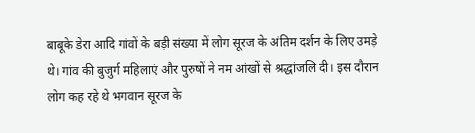बाबूके डेरा आदि गांवों के बड़ी संख्या में लोग सूरज के अंतिम दर्शन के लिए उमड़े थे। गांव की बुजुर्ग महिलाएं और पुरुषों ने नम आंखों से श्रद्धांजलि दी। इस दौरान लोग कह रहे थे भगवान सूरज के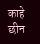काहे छीन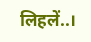लिहलें..।